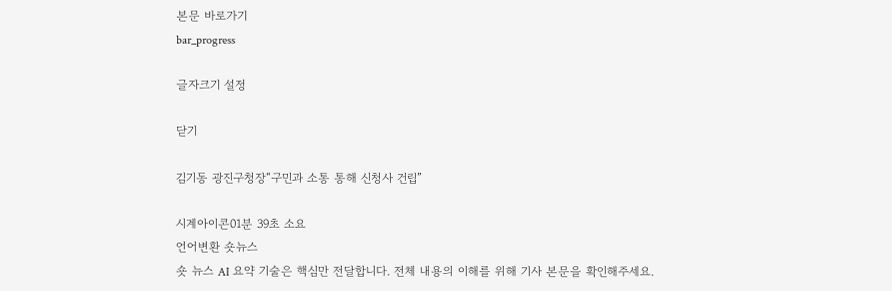본문 바로가기
bar_progress

글자크기 설정

닫기

김기동 광진구청장“구민과 소통 통해 신청사 건립”

시계아이콘01분 39초 소요
언어변환 숏뉴스
숏 뉴스 AI 요약 기술은 핵심만 전달합니다. 전체 내용의 이해를 위해 기사 본문을 확인해주세요.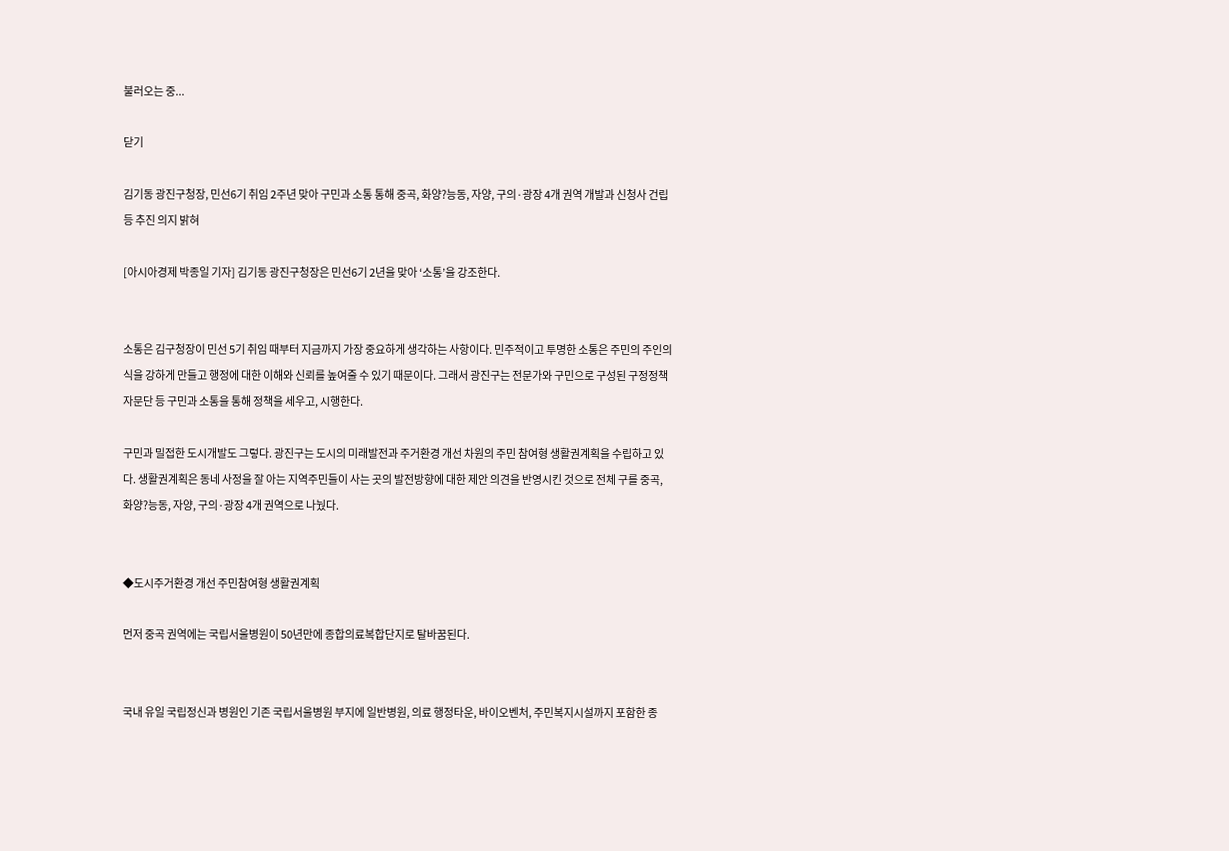불러오는 중...

닫기

김기동 광진구청장, 민선6기 취임 2주년 맞아 구민과 소통 통해 중곡, 화양?능동, 자양, 구의·광장 4개 권역 개발과 신청사 건립 등 추진 의지 밝혀

[아시아경제 박종일 기자] 김기동 광진구청장은 민선6기 2년을 맞아 ‘소통’을 강조한다.


소통은 김구청장이 민선 5기 취임 때부터 지금까지 가장 중요하게 생각하는 사항이다. 민주적이고 투명한 소통은 주민의 주인의식을 강하게 만들고 행정에 대한 이해와 신뢰를 높여줄 수 있기 때문이다. 그래서 광진구는 전문가와 구민으로 구성된 구정정책자문단 등 구민과 소통을 통해 정책을 세우고, 시행한다.

구민과 밀접한 도시개발도 그렇다. 광진구는 도시의 미래발전과 주거환경 개선 차원의 주민 참여형 생활권계획을 수립하고 있다. 생활권계획은 동네 사정을 잘 아는 지역주민들이 사는 곳의 발전방향에 대한 제안 의견을 반영시킨 것으로 전체 구를 중곡, 화양?능동, 자양, 구의·광장 4개 권역으로 나눴다.


◆도시주거환경 개선 주민참여형 생활권계획

먼저 중곡 권역에는 국립서울병원이 50년만에 종합의료복합단지로 탈바꿈된다.


국내 유일 국립정신과 병원인 기존 국립서울병원 부지에 일반병원, 의료 행정타운, 바이오벤처, 주민복지시설까지 포함한 종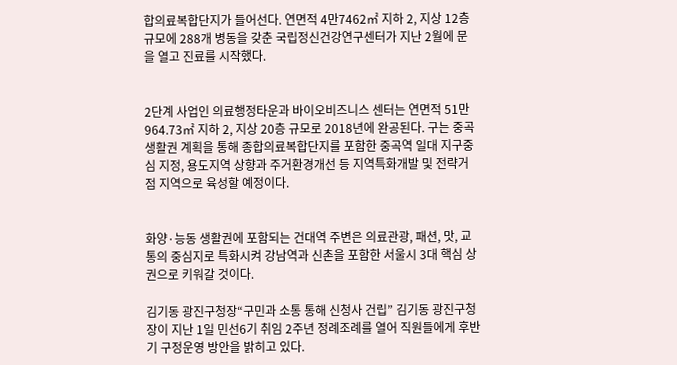합의료복합단지가 들어선다. 연면적 4만7462㎡ 지하 2, 지상 12층 규모에 288개 병동을 갖춘 국립정신건강연구센터가 지난 2월에 문을 열고 진료를 시작했다.


2단계 사업인 의료행정타운과 바이오비즈니스 센터는 연면적 51만964.73㎡ 지하 2, 지상 20층 규모로 2018년에 완공된다. 구는 중곡생활권 계획을 통해 종합의료복합단지를 포함한 중곡역 일대 지구중심 지정, 용도지역 상향과 주거환경개선 등 지역특화개발 및 전략거점 지역으로 육성할 예정이다.


화양·능동 생활권에 포함되는 건대역 주변은 의료관광, 패션, 맛, 교통의 중심지로 특화시켜 강남역과 신촌을 포함한 서울시 3대 핵심 상권으로 키워갈 것이다.

김기동 광진구청장“구민과 소통 통해 신청사 건립” 김기동 광진구청장이 지난 1일 민선6기 취임 2주년 정례조례를 열어 직원들에게 후반기 구정운영 방안을 밝히고 있다.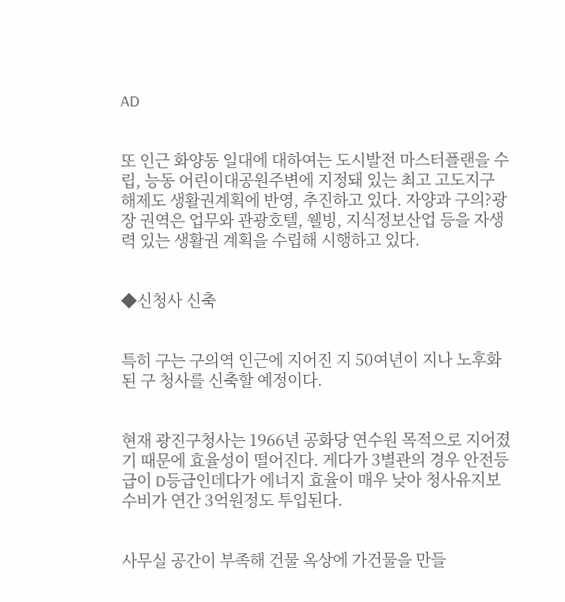AD


또 인근 화양동 일대에 대하여는 도시발전 마스터플랜을 수립, 능동 어린이대공원주변에 지정돼 있는 최고 고도지구 해제도 생활권계획에 반영, 추진하고 있다. 자양과 구의?광장 권역은 업무와 관광호텔, 웰빙, 지식정보산업 등을 자생력 있는 생활권 계획을 수립해 시행하고 있다.


◆신청사 신축


특히 구는 구의역 인근에 지어진 지 50여년이 지나 노후화된 구 청사를 신축할 예정이다.


현재 광진구청사는 1966년 공화당 연수원 목적으로 지어졌기 때문에 효율성이 떨어진다. 게다가 3별관의 경우 안전등급이 D등급인데다가 에너지 효율이 매우 낮아 청사유지보수비가 연간 3억원정도 투입된다.


사무실 공간이 부족해 건물 옥상에 가건물을 만들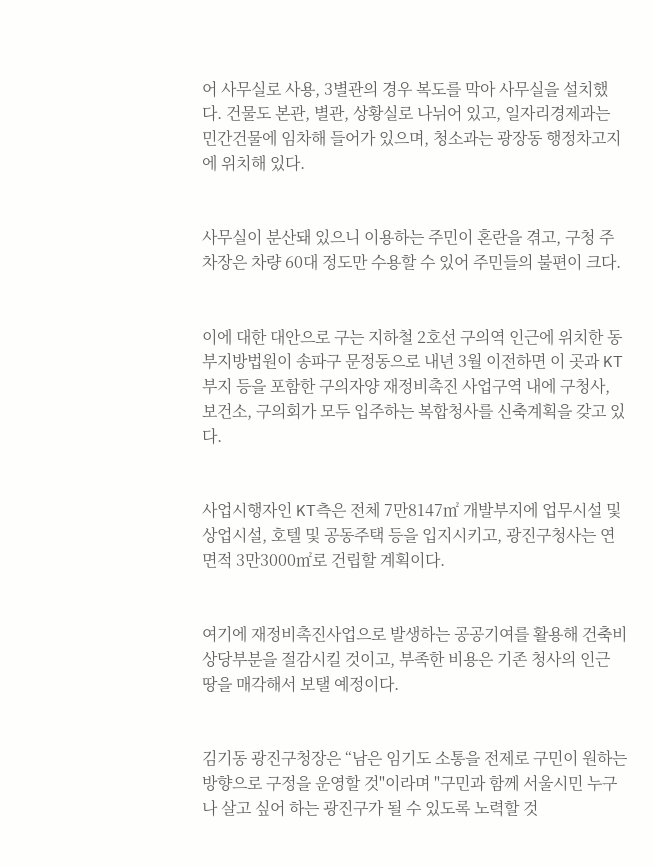어 사무실로 사용, 3별관의 경우 복도를 막아 사무실을 설치했다. 건물도 본관, 별관, 상황실로 나뉘어 있고, 일자리경제과는 민간건물에 임차해 들어가 있으며, 청소과는 광장동 행정차고지에 위치해 있다.


사무실이 분산돼 있으니 이용하는 주민이 혼란을 겪고, 구청 주차장은 차량 60대 정도만 수용할 수 있어 주민들의 불편이 크다.


이에 대한 대안으로 구는 지하철 2호선 구의역 인근에 위치한 동부지방법원이 송파구 문정동으로 내년 3월 이전하면 이 곳과 KT 부지 등을 포함한 구의자양 재정비촉진 사업구역 내에 구청사, 보건소, 구의회가 모두 입주하는 복합청사를 신축계획을 갖고 있다.


사업시행자인 KT측은 전체 7만8147㎡ 개발부지에 업무시설 및 상업시설, 호텔 및 공동주택 등을 입지시키고, 광진구청사는 연면적 3만3000㎡로 건립할 계획이다.


여기에 재정비촉진사업으로 발생하는 공공기여를 활용해 건축비 상당부분을 절감시킬 것이고, 부족한 비용은 기존 청사의 인근 땅을 매각해서 보탤 예정이다.


김기동 광진구청장은 “남은 임기도 소통을 전제로 구민이 원하는 방향으로 구정을 운영할 것"이라며 "구민과 함께 서울시민 누구나 살고 싶어 하는 광진구가 될 수 있도록 노력할 것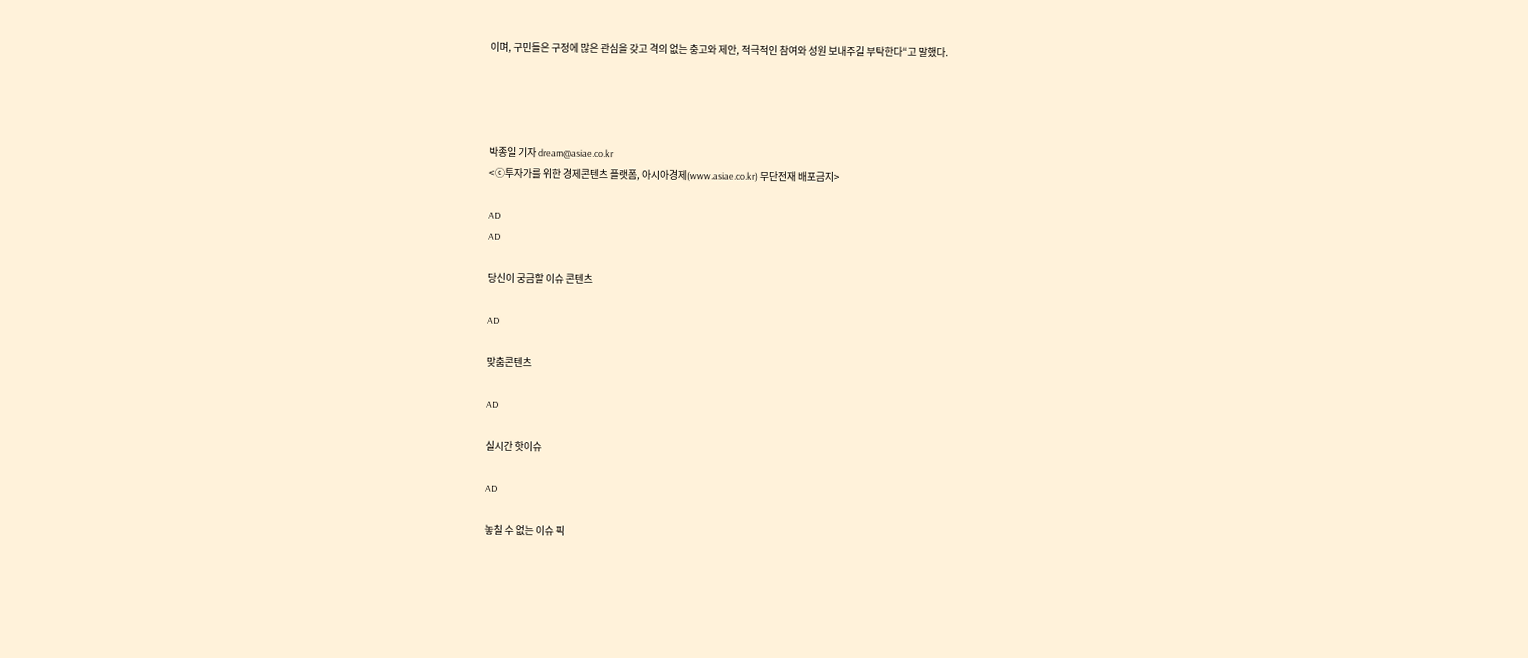이며, 구민들은 구정에 많은 관심을 갖고 격의 없는 충고와 제안, 적극적인 참여와 성원 보내주길 부탁한다“고 말했다.




박종일 기자 dream@asiae.co.kr
<ⓒ투자가를 위한 경제콘텐츠 플랫폼, 아시아경제(www.asiae.co.kr) 무단전재 배포금지>

AD
AD

당신이 궁금할 이슈 콘텐츠

AD

맞춤콘텐츠

AD

실시간 핫이슈

AD

놓칠 수 없는 이슈 픽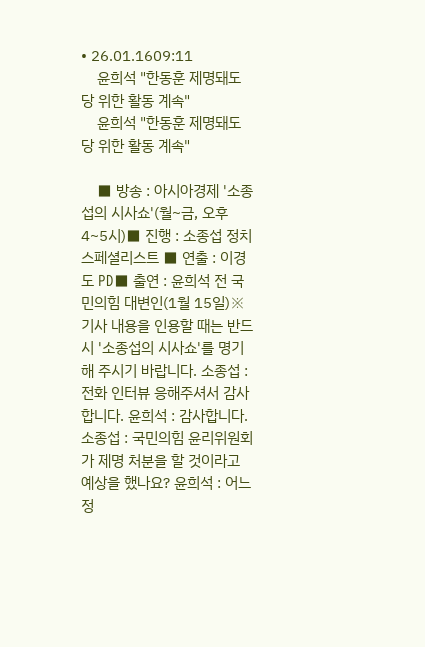• 26.01.1609:11
    윤희석 "한동훈 제명돼도 당 위한 활동 계속"
    윤희석 "한동훈 제명돼도 당 위한 활동 계속"

    ■ 방송 : 아시아경제 '소종섭의 시사쇼'(월~금, 오후 4~5시)■ 진행 : 소종섭 정치스페셜리스트 ■ 연출 : 이경도 PD■ 출연 : 윤희석 전 국민의힘 대변인(1월 15일)※ 기사 내용을 인용할 때는 반드시 '소종섭의 시사쇼'를 명기해 주시기 바랍니다. 소종섭 : 전화 인터뷰 응해주셔서 감사합니다. 윤희석 : 감사합니다. 소종섭 : 국민의힘 윤리위원회가 제명 처분을 할 것이라고 예상을 했나요? 윤희석 : 어느 정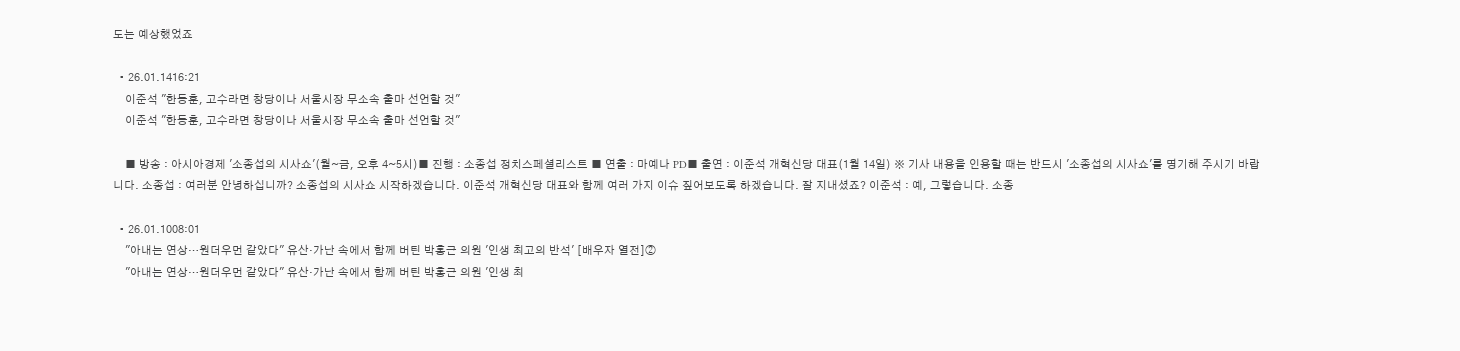도는 예상했었죠

  • 26.01.1416:21
    이준석 "한동훈, 고수라면 창당이나 서울시장 무소속 출마 선언할 것"
    이준석 "한동훈, 고수라면 창당이나 서울시장 무소속 출마 선언할 것"

    ■ 방송 : 아시아경제 '소종섭의 시사쇼'(월~금, 오후 4~5시)■ 진행 : 소종섭 정치스페셜리스트 ■ 연출 : 마예나 PD■ 출연 : 이준석 개혁신당 대표(1월 14일) ※ 기사 내용을 인용할 때는 반드시 '소종섭의 시사쇼'를 명기해 주시기 바랍니다. 소종섭 : 여러분 안녕하십니까? 소종섭의 시사쇼 시작하겠습니다. 이준석 개혁신당 대표와 함께 여러 가지 이슈 짚어보도록 하겠습니다. 잘 지내셨죠? 이준석 : 예, 그렇습니다. 소종

  • 26.01.1008:01
    "아내는 연상…원더우먼 같았다" 유산·가난 속에서 함께 버틴 박홍근 의원 '인생 최고의 반석' [배우자 열전]②
    "아내는 연상…원더우먼 같았다" 유산·가난 속에서 함께 버틴 박홍근 의원 '인생 최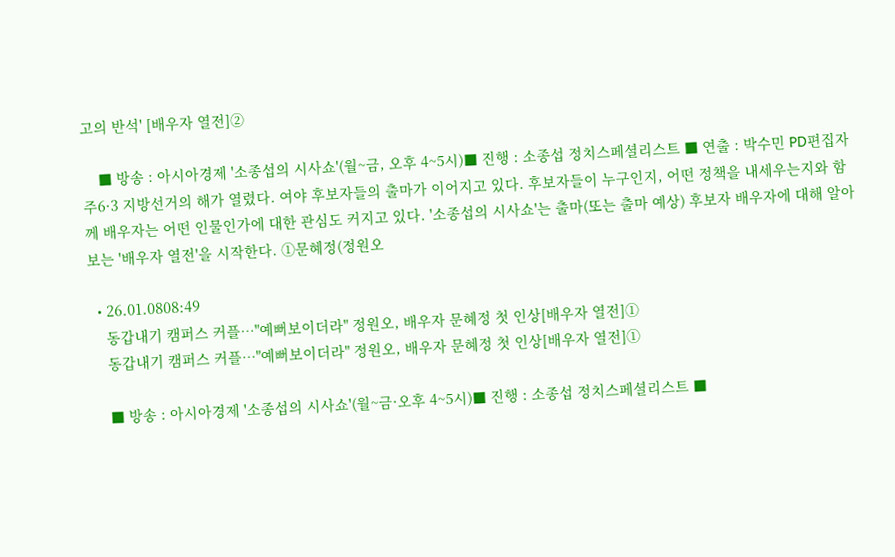고의 반석' [배우자 열전]②

    ■ 방송 : 아시아경제 '소종섭의 시사쇼'(월~금, 오후 4~5시)■ 진행 : 소종섭 정치스페셜리스트 ■ 연출 : 박수민 PD편집자주6·3 지방선거의 해가 열렸다. 여야 후보자들의 출마가 이어지고 있다. 후보자들이 누구인지, 어떤 정책을 내세우는지와 함께 배우자는 어떤 인물인가에 대한 관심도 커지고 있다. '소종섭의 시사쇼'는 출마(또는 출마 예상) 후보자 배우자에 대해 알아보는 '배우자 열전'을 시작한다. ①문혜정(정원오

  • 26.01.0808:49
    동갑내기 캠퍼스 커플…"예뻐보이더라" 정원오, 배우자 문혜정 첫 인상[배우자 열전]①
    동갑내기 캠퍼스 커플…"예뻐보이더라" 정원오, 배우자 문혜정 첫 인상[배우자 열전]①

    ■ 방송 : 아시아경제 '소종섭의 시사쇼'(월~금·오후 4~5시)■ 진행 : 소종섭 정치스페셜리스트 ■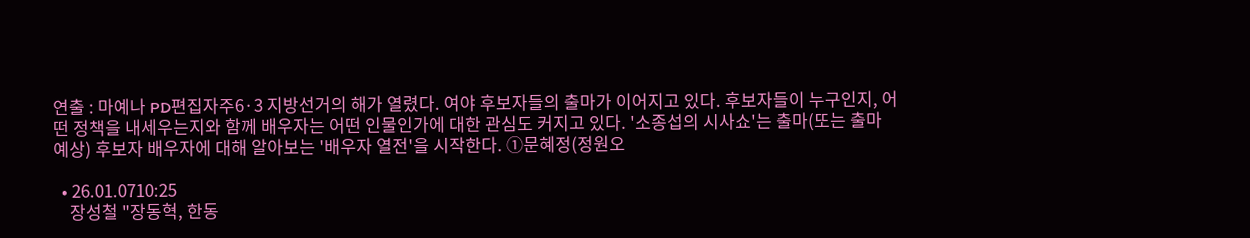연출 : 마예나 PD편집자주6·3 지방선거의 해가 열렸다. 여야 후보자들의 출마가 이어지고 있다. 후보자들이 누구인지, 어떤 정책을 내세우는지와 함께 배우자는 어떤 인물인가에 대한 관심도 커지고 있다. '소종섭의 시사쇼'는 출마(또는 출마 예상) 후보자 배우자에 대해 알아보는 '배우자 열전'을 시작한다. ①문혜정(정원오

  • 26.01.0710:25
    장성철 "장동혁, 한동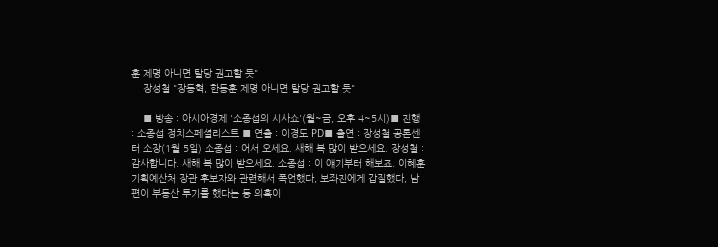훈 제명 아니면 탈당 권고할 듯"
    장성철 "장동혁, 한동훈 제명 아니면 탈당 권고할 듯"

    ■ 방송 : 아시아경제 '소종섭의 시사쇼'(월~금, 오후 4~5시)■ 진행 : 소종섭 정치스페셜리스트 ■ 연출 : 이경도 PD■ 출연 : 장성철 공론센터 소장(1월 5일) 소종섭 : 어서 오세요. 새해 복 많이 받으세요. 장성철 : 감사합니다. 새해 복 많이 받으세요. 소종섭 : 이 얘기부터 해보죠. 이혜훈 기획예산처 장관 후보자와 관련해서 폭언했다, 보좌진에게 갑질했다, 남편이 부동산 투기를 했다는 등 의혹이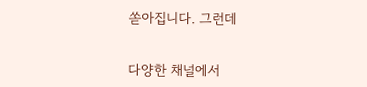쏟아집니다. 그런데


다양한 채널에서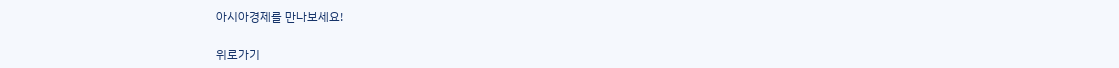아시아경제를 만나보세요!

위로가기